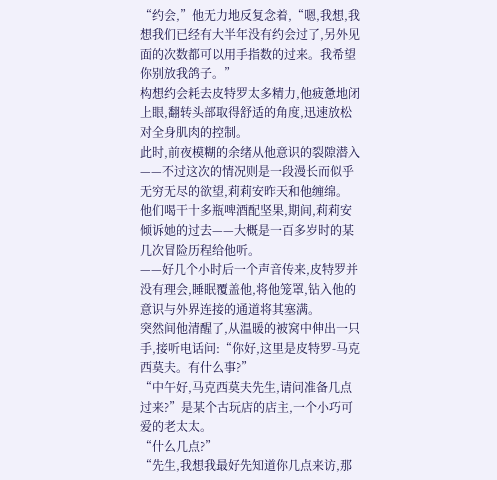“约会,”他无力地反复念着,“嗯,我想,我想我们已经有大半年没有约会过了,另外见面的次数都可以用手指数的过来。我希望你别放我鸽子。”
构想约会耗去皮特罗太多精力,他疲惫地闭上眼,翻转头部取得舒适的角度,迅速放松对全身肌肉的控制。
此时,前夜模糊的余绪从他意识的裂隙潜入——不过这次的情况则是一段漫长而似乎无穷无尽的欲望,莉莉安昨天和他缠绵。
他们喝干十多瓶啤酒配坚果,期间,莉莉安倾诉她的过去——大概是一百多岁时的某几次冒险历程给他听。
——好几个小时后一个声音传来,皮特罗并没有理会,睡眠覆盖他,将他笼罩,钻入他的意识与外界连接的通道将其塞满。
突然间他清醒了,从温暖的被窝中伸出一只手,接听电话问:“你好,这里是皮特罗-马克西莫夫。有什么事?”
“中午好,马克西莫夫先生,请问准备几点过来?”是某个古玩店的店主,一个小巧可爱的老太太。
“什么几点?”
“先生,我想我最好先知道你几点来访,那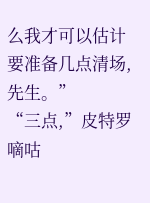么我才可以估计要准备几点清场,先生。”
“三点,”皮特罗嘀咕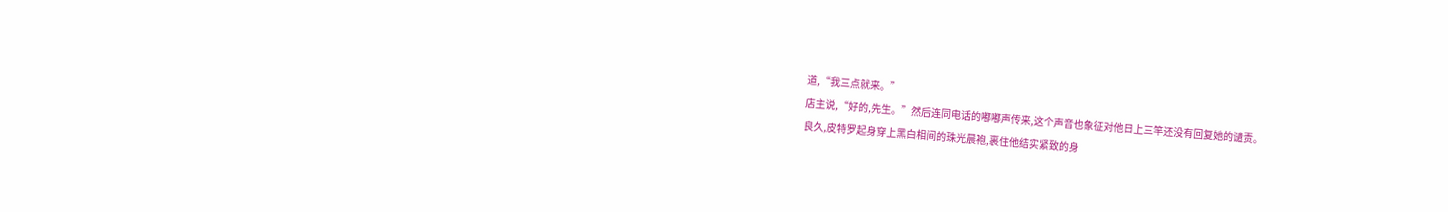道,“我三点就来。”
店主说,“好的,先生。”然后连同电话的嘟嘟声传来,这个声音也象征对他日上三竿还没有回复她的谴责。
良久,皮特罗起身穿上黑白相间的珠光晨袍,裹住他结实紧致的身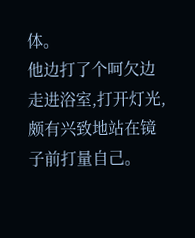体。
他边打了个呵欠边走进浴室,打开灯光,颇有兴致地站在镜子前打量自己。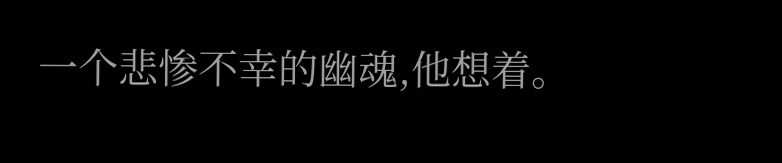一个悲惨不幸的幽魂,他想着。